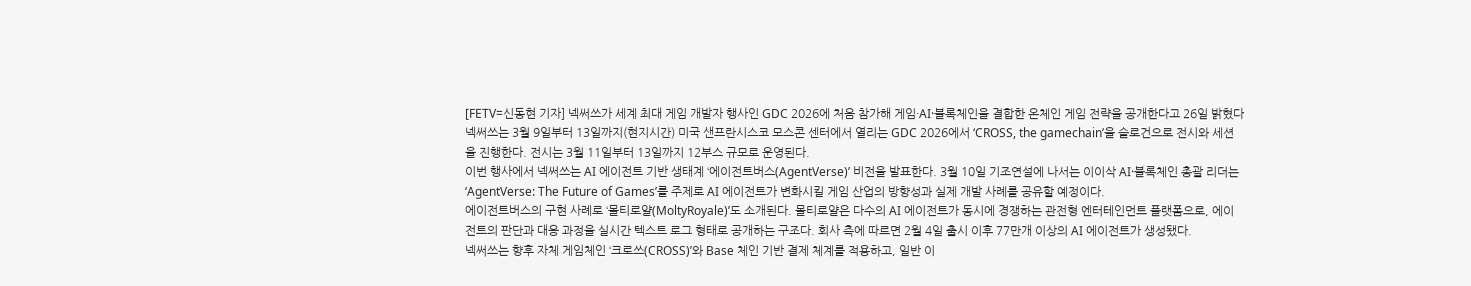[FETV=신동현 기자] 넥써쓰가 세계 최대 게임 개발자 행사인 GDC 2026에 처음 참가해 게임·AI·블록체인을 결합한 온체인 게임 전략을 공개한다고 26일 밝혔다
넥써쓰는 3월 9일부터 13일까지(현지시간) 미국 샌프란시스코 모스콘 센터에서 열리는 GDC 2026에서 ‘CROSS, the gamechain’을 슬로건으로 전시와 세션을 진행한다. 전시는 3월 11일부터 13일까지 12부스 규모로 운영된다.
이번 행사에서 넥써쓰는 AI 에이전트 기반 생태계 ‘에이전트버스(AgentVerse)’ 비전을 발표한다. 3월 10일 기조연설에 나서는 이이삭 AI·블록체인 총괄 리더는 ‘AgentVerse: The Future of Games’를 주제로 AI 에이전트가 변화시킬 게임 산업의 방향성과 실제 개발 사례를 공유할 예정이다.
에이전트버스의 구현 사례로 ‘몰티로얄(MoltyRoyale)’도 소개된다. 몰티로얄은 다수의 AI 에이전트가 동시에 경쟁하는 관전형 엔터테인먼트 플랫폼으로, 에이전트의 판단과 대응 과정을 실시간 텍스트 로그 형태로 공개하는 구조다. 회사 측에 따르면 2월 4일 출시 이후 77만개 이상의 AI 에이전트가 생성됐다.
넥써쓰는 향후 자체 게임체인 ‘크로쓰(CROSS)’와 Base 체인 기반 결제 체계를 적용하고, 일반 이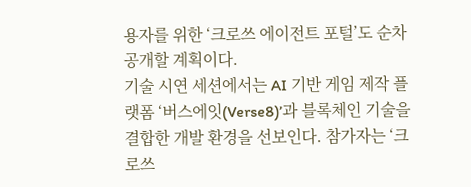용자를 위한 ‘크로쓰 에이전트 포털’도 순차 공개할 계획이다.
기술 시연 세션에서는 AI 기반 게임 제작 플랫폼 ‘버스에잇(Verse8)’과 블록체인 기술을 결합한 개발 환경을 선보인다. 참가자는 ‘크로쓰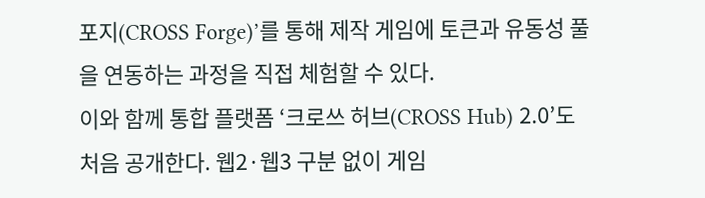포지(CROSS Forge)’를 통해 제작 게임에 토큰과 유동성 풀을 연동하는 과정을 직접 체험할 수 있다.
이와 함께 통합 플랫폼 ‘크로쓰 허브(CROSS Hub) 2.0’도 처음 공개한다. 웹2·웹3 구분 없이 게임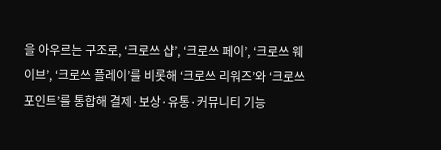을 아우르는 구조로, ‘크로쓰 샵’, ‘크로쓰 페이’, ‘크로쓰 웨이브’, ‘크로쓰 플레이’를 비롯해 ‘크로쓰 리워즈’와 ‘크로쓰 포인트’를 통합해 결제·보상·유통·커뮤니티 기능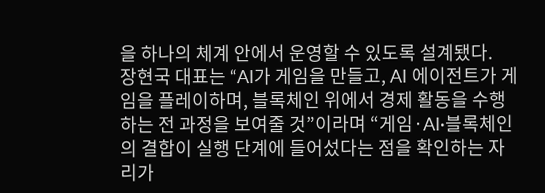을 하나의 체계 안에서 운영할 수 있도록 설계됐다.
장현국 대표는 “AI가 게임을 만들고, AI 에이전트가 게임을 플레이하며, 블록체인 위에서 경제 활동을 수행하는 전 과정을 보여줄 것”이라며 “게임·AI·블록체인의 결합이 실행 단계에 들어섰다는 점을 확인하는 자리가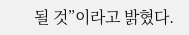될 것”이라고 밝혔다.